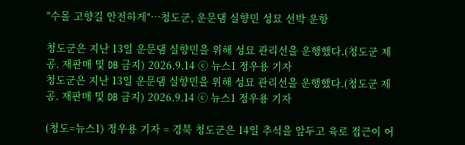"수몰 고향길 안전하게"…청도군, 운문댐 실향민 성묘 선박 운항

청도군은 지난 13일 운문댐 실향민을 위해 성묘 관리선을 운행했다.(청도군 제공. 재판매 및 DB 금지) 2026.9.14 ⓒ 뉴스1 정우용 기자
청도군은 지난 13일 운문댐 실향민을 위해 성묘 관리선을 운행했다.(청도군 제공. 재판매 및 DB 금지) 2026.9.14 ⓒ 뉴스1 정우용 기자

(청도=뉴스1) 정우용 기자 = 경북 청도군은 14일 추석을 앞두고 육로 접근이 어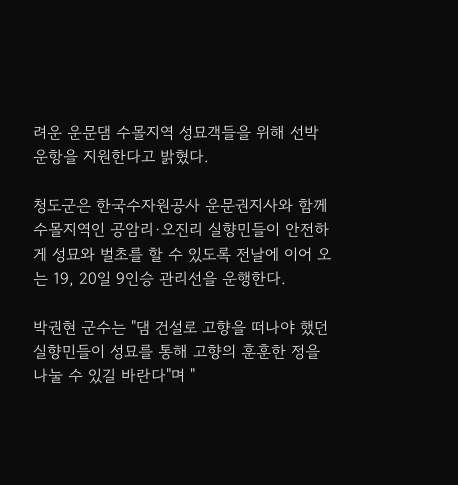려운 운문댐 수몰지역 성묘객들을 위해 선박 운항을 지원한다고 밝혔다.

청도군은 한국수자원공사 운문권지사와 함께 수몰지역인 공암리·오진리 실향민들이 안전하게 성묘와 벌초를 할 수 있도록 전날에 이어 오는 19, 20일 9인승 관리선을 운행한다.

박권현 군수는 "댐 건설로 고향을 떠나야 했던 실향민들이 성묘를 통해 고향의 훈훈한 정을 나눌 수 있길 바란다"며 "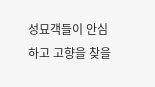성묘객들이 안심하고 고향을 찾을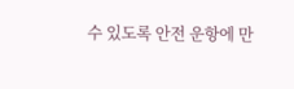수 있도록 안전 운항에 만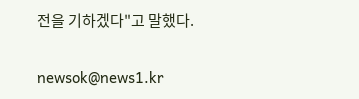전을 기하겠다"고 말했다.

newsok@news1.kr